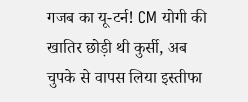गजब का यू-टर्न! CM योगी की खातिर छोड़ी थी कुर्सी, अब चुपके से वापस लिया इस्तीफा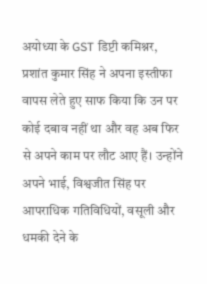अयोध्या के GST डिप्टी कमिश्नर, प्रशांत कुमार सिंह ने अपना इस्तीफा वापस लेते हुए साफ किया कि उन पर कोई दबाव नहीं था और वह अब फिर से अपने काम पर लौट आए हैं। उन्होंने अपने भाई, विश्वजीत सिंह पर आपराधिक गतिविधियों, वसूली और धमकी देने के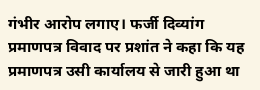गंभीर आरोप लगाए। फर्जी दिव्यांग प्रमाणपत्र विवाद पर प्रशांत ने कहा कि यह प्रमाणपत्र उसी कार्यालय से जारी हुआ था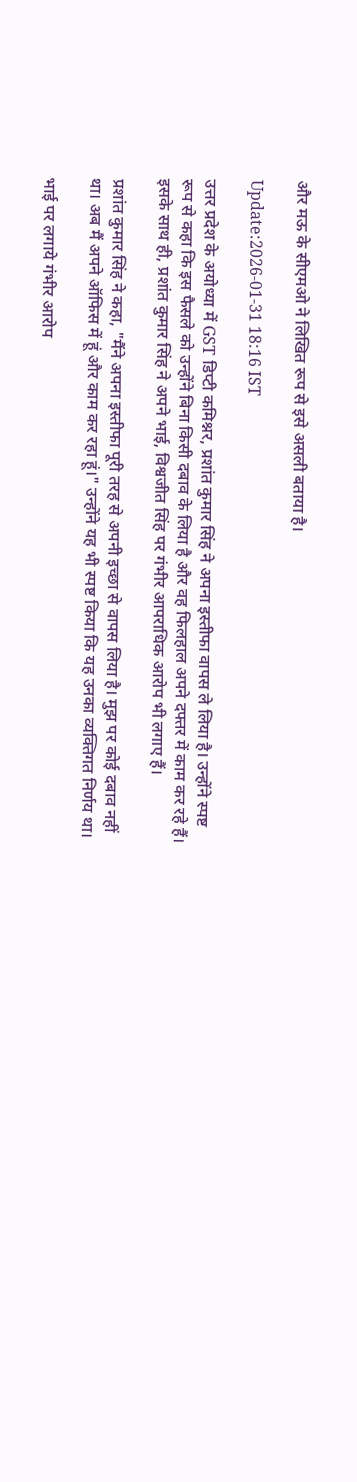और मऊ के सीएमओ ने लिखित रूप से इसे असली बताया है।

Update:2026-01-31 18:16 IST

उत्तर प्रदेश के अयोध्या में GST डिप्टी कमिश्नर, प्रशांत कुमार सिंह ने अपना इस्तीफा वापस ले लिया है। उन्होंने स्पष्ट रूप से कहा कि इस फैसले को उन्होंने बिना किसी दबाव के लिया है और वह फिलहाल अपने दफ्तर में काम कर रहे हैं। इसके साथ ही, प्रशांत कुमार सिंह ने अपने भाई, विश्वजीत सिंह पर गंभीर आपराधिक आरोप भी लगाए हैं।

प्रशांत कुमार सिंह ने कहा, "मैंने अपना इस्तीफा पूरी तरह से अपनी इच्छा से वापस लिया है। मुझ पर कोई दबाव नहीं था। अब मैं अपने ऑफिस में हूं और काम कर रहा हूं।" उन्होंने यह भी स्पष्ट किया कि यह उनका व्यक्तिगत निर्णय था।

भाई पर लगाये गंभीर आरोप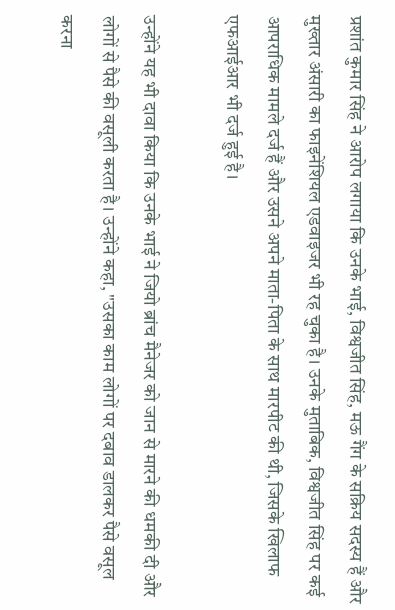प्रशांत कुमार सिंह ने आरोप लगाया कि उनके भाई, विश्वजीत सिंह, मऊ गैंग के सक्रिय सदस्य हैं और मुख्तार अंसारी का फाइनेंशियल एडवाइजर भी रह चुका है। उनके मुताबिक, विश्वजीत सिंह पर कई आपराधिक मामले दर्ज हैं और उसने अपने माता-पिता के साथ मारपीट की थी, जिसके खिलाफ एफआईआर भी दर्ज हुई है।

उन्होंने यह भी दावा किया कि उनके भाई ने जियो ब्रांच मैनेजर को जान से मारने की धमकी दी और लोगों से पैसे की वसूली करता है। उन्होंने कहा, "उसका काम लोगों पर दबाव डालकर पैसे वसूल करना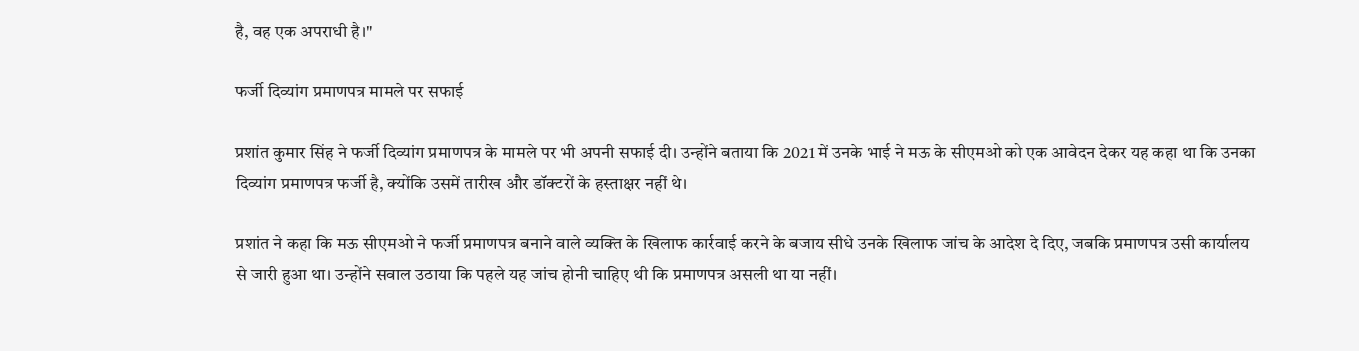है, वह एक अपराधी है।"

फर्जी दिव्यांग प्रमाणपत्र मामले पर सफाई

प्रशांत कुमार सिंह ने फर्जी दिव्यांग प्रमाणपत्र के मामले पर भी अपनी सफाई दी। उन्होंने बताया कि 2021 में उनके भाई ने मऊ के सीएमओ को एक आवेदन देकर यह कहा था कि उनका दिव्यांग प्रमाणपत्र फर्जी है, क्योंकि उसमें तारीख और डॉक्टरों के हस्ताक्षर नहीं थे।

प्रशांत ने कहा कि मऊ सीएमओ ने फर्जी प्रमाणपत्र बनाने वाले व्यक्ति के खिलाफ कार्रवाई करने के बजाय सीधे उनके खिलाफ जांच के आदेश दे दिए, जबकि प्रमाणपत्र उसी कार्यालय से जारी हुआ था। उन्होंने सवाल उठाया कि पहले यह जांच होनी चाहिए थी कि प्रमाणपत्र असली था या नहीं।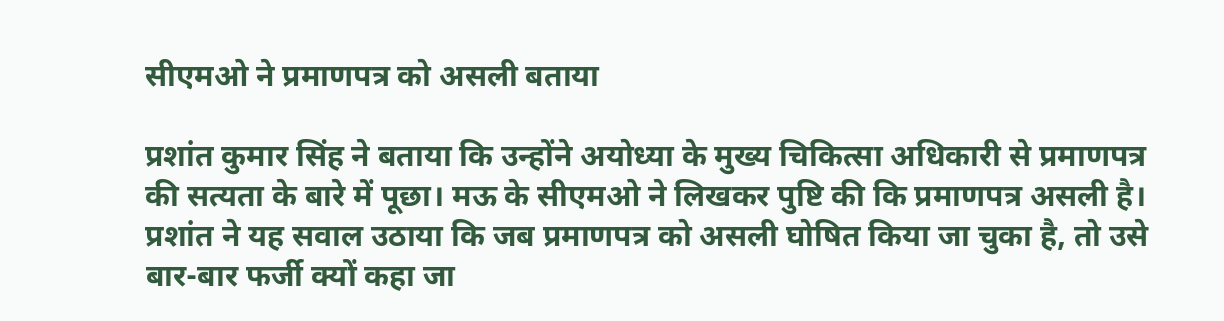सीएमओ ने प्रमाणपत्र को असली बताया

प्रशांत कुमार सिंह ने बताया कि उन्होंने अयोध्या के मुख्य चिकित्सा अधिकारी से प्रमाणपत्र की सत्यता के बारे में पूछा। मऊ के सीएमओ ने लिखकर पुष्टि की कि प्रमाणपत्र असली है। प्रशांत ने यह सवाल उठाया कि जब प्रमाणपत्र को असली घोषित किया जा चुका है, तो उसे बार-बार फर्जी क्यों कहा जा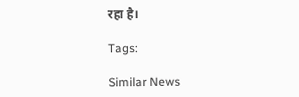रहा है।

Tags:

Similar News